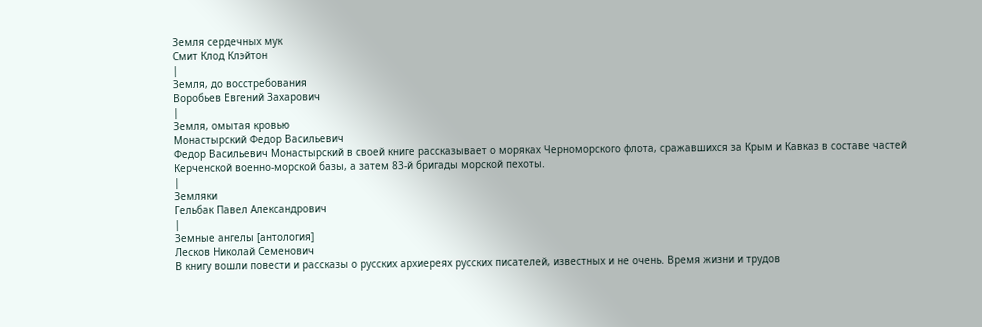Земля сердечных мук
Смит Клод Клэйтон
|
Земля, до восстребования
Воробьев Евгений Захарович
|
Земля, омытая кровью
Монастырский Федор Васильевич
Федор Васильевич Монастырский в своей книге рассказывает о моряках Черноморского флота, сражавшихся за Крым и Кавказ в составе частей Керченской военно-морской базы, а затем 83-й бригады морской пехоты.
|
Земляки
Гельбак Павел Александрович
|
Земные ангелы [антология]
Лесков Николай Семенович
В книгу вошли повести и рассказы о русских архиереях русских писателей, известных и не очень. Время жизни и трудов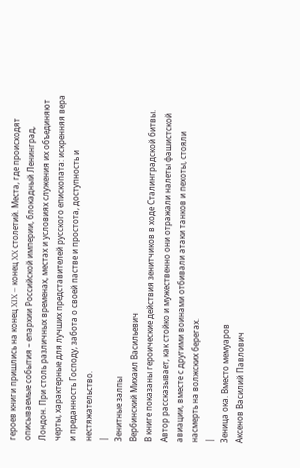героев книги пришлись на конец XIX – конец XX столетий. Места, где происходят описываемые события – епархии Российской империи, блокадный Ленинград, Лондон. При столь различных временах, местах и условиях служения их объединяют черты, характерные для лучших представителей русского епископата: искренняя вера и преданность Господу, забота о своей пастве и простота, доступность и нестяжательство.
|
Зенитные залпы
Вербинский Михаил Васильевич
В книге показаны героические действия зенитчиков в ходе Сталинградской битвы. Автор рассказывает, как стойко и мужественно они отражали налеты фашистской авиации, вместе с другими воинами отбивали атаки танков и пехоты, стояли насмерть на волжских берегах.
|
Зеница ока. Вместо мемуаров
Аксенов Василий Павлович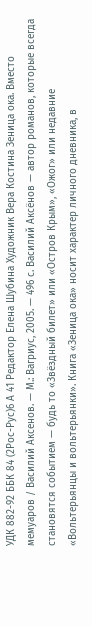УДК 882-92 ББК 84 (2Рос-Рус)6 А 41 Редактор Елена Шубина Художник Вера Костина Зеница ока. Вместо мемуаров / Василий Аксенов. — М.: Вагриус, 2005. — 496 с. Василий Аксёнов — автор романов, которые всегда становятся событием — будь то «Звёздный билет» или «Остров Крым», «Ожог» или недавние «Вольтерьянцы и вольтерьянки». Книга «Зеница ока» носит характер личного дневника, в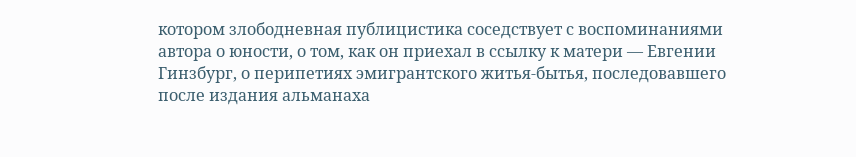котором злободневная публицистика соседствует с воспоминаниями автора о юности, о том, как он приехал в ссылку к матери — Евгении Гинзбург, о перипетиях эмигрантского житья-бытья, последовавшего после издания альманаха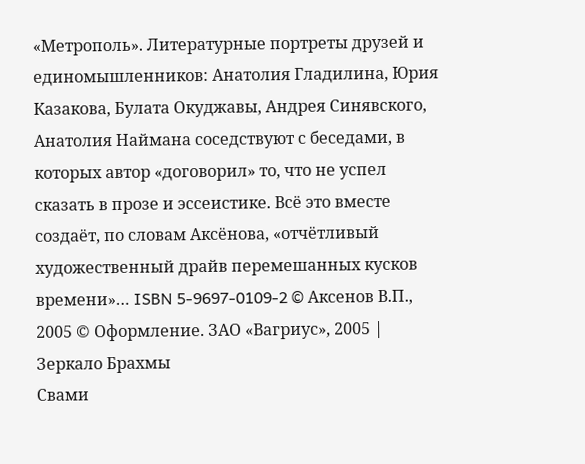«Метрополь». Литературные портреты друзей и единомышленников: Анатолия Гладилина, Юрия Казакова, Булата Окуджавы, Андрея Синявского, Анатолия Наймана соседствуют с беседами, в которых автор «договорил» то, что не успел сказать в прозе и эссеистике. Всё это вместе создаёт, по словам Аксёнова, «отчётливый художественный драйв перемешанных кусков времени»… ISBN 5-9697-0109-2 © Аксенов В.П., 2005 © Оформление. ЗАО «Вагриус», 2005 |
Зеркало Брахмы
Свами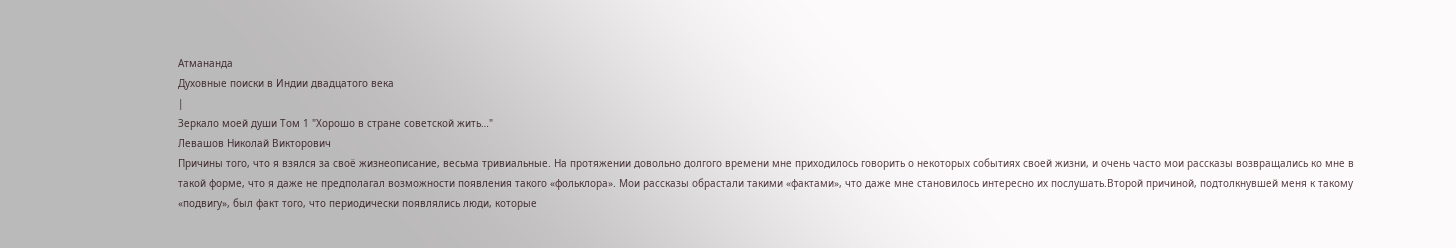Атмананда
Духовные поиски в Индии двадцатого века
|
Зеркало моей души Том 1 "Хорошо в стране советской жить…"
Левашов Николай Викторович
Причины того, что я взялся за своё жизнеописание, весьма тривиальные. На протяжении довольно долгого времени мне приходилось говорить о некоторых событиях своей жизни, и очень часто мои рассказы возвращались ко мне в такой форме, что я даже не предполагал возможности появления такого «фольклора». Мои рассказы обрастали такими «фактами», что даже мне становилось интересно их послушать.Второй причиной, подтолкнувшей меня к такому «подвигу», был факт того, что периодически появлялись люди, которые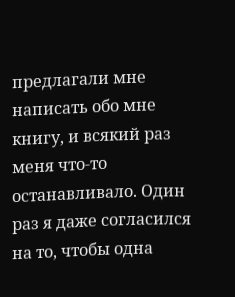предлагали мне написать обо мне книгу, и всякий раз меня что-то останавливало. Один раз я даже согласился на то, чтобы одна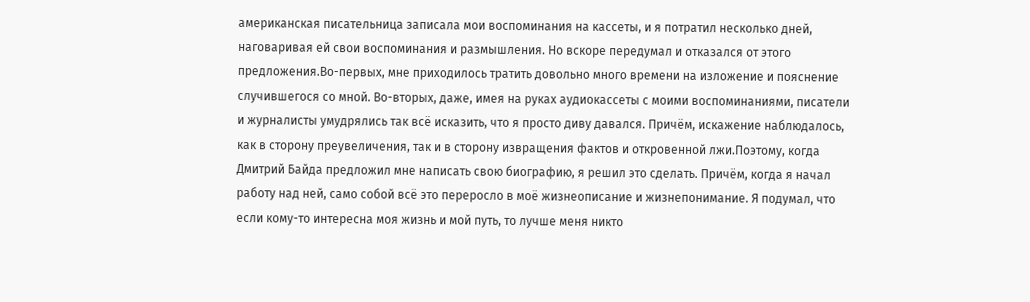американская писательница записала мои воспоминания на кассеты, и я потратил несколько дней, наговаривая ей свои воспоминания и размышления. Но вскоре передумал и отказался от этого предложения.Во-первых, мне приходилось тратить довольно много времени на изложение и пояснение случившегося со мной. Во-вторых, даже, имея на руках аудиокассеты с моими воспоминаниями, писатели и журналисты умудрялись так всё исказить, что я просто диву давался. Причём, искажение наблюдалось, как в сторону преувеличения, так и в сторону извращения фактов и откровенной лжи.Поэтому, когда Дмитрий Байда предложил мне написать свою биографию, я решил это сделать. Причём, когда я начал работу над ней, само собой всё это переросло в моё жизнеописание и жизнепонимание. Я подумал, что если кому-то интересна моя жизнь и мой путь, то лучше меня никто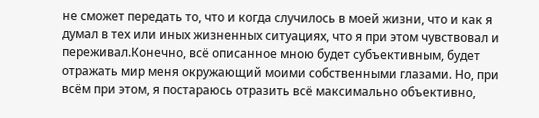не сможет передать то, что и когда случилось в моей жизни, что и как я думал в тех или иных жизненных ситуациях, что я при этом чувствовал и переживал.Конечно, всё описанное мною будет субъективным, будет отражать мир меня окружающий моими собственными глазами. Но, при всём при этом, я постараюсь отразить всё максимально объективно,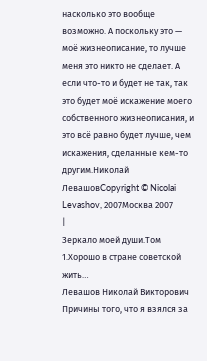насколько это вообще возможно. А поскольку это — моё жизнеописание, то лучше меня это никто не сделает. А если что-то и будет не так, так это будет моё искажение моего собственного жизнеописания, и это всё равно будет лучше, чем искажения, сделанные кем-то другим.Николай ЛевашовCopyright © Nicolai Levashov, 2007Москва 2007
|
Зеркало моей души.Том 1.Хорошо в стране советской жить…
Левашов Николай Викторович
Причины того, что я взялся за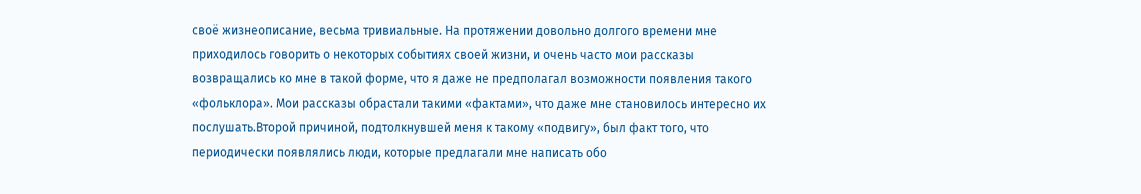своё жизнеописание, весьма тривиальные. На протяжении довольно долгого времени мне приходилось говорить о некоторых событиях своей жизни, и очень часто мои рассказы возвращались ко мне в такой форме, что я даже не предполагал возможности появления такого «фольклора». Мои рассказы обрастали такими «фактами», что даже мне становилось интересно их послушать.Второй причиной, подтолкнувшей меня к такому «подвигу», был факт того, что периодически появлялись люди, которые предлагали мне написать обо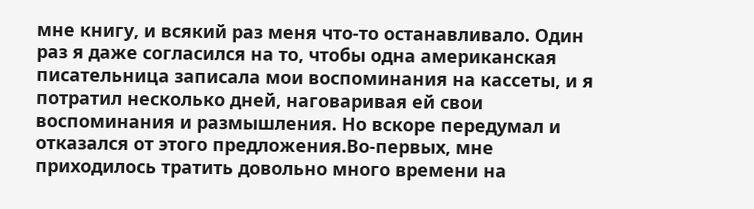мне книгу, и всякий раз меня что-то останавливало. Один раз я даже согласился на то, чтобы одна американская писательница записала мои воспоминания на кассеты, и я потратил несколько дней, наговаривая ей свои воспоминания и размышления. Но вскоре передумал и отказался от этого предложения.Во-первых, мне приходилось тратить довольно много времени на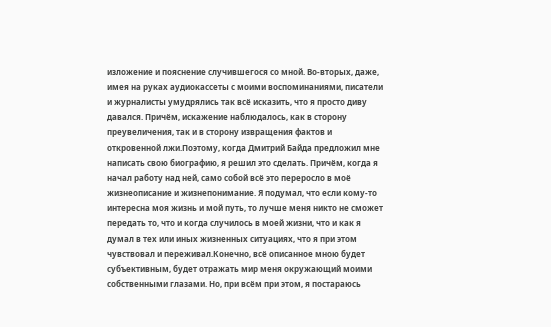изложение и пояснение случившегося со мной. Во-вторых, даже, имея на руках аудиокассеты с моими воспоминаниями, писатели и журналисты умудрялись так всё исказить, что я просто диву давался. Причём, искажение наблюдалось, как в сторону преувеличения, так и в сторону извращения фактов и откровенной лжи.Поэтому, когда Дмитрий Байда предложил мне написать свою биографию, я решил это сделать. Причём, когда я начал работу над ней, само собой всё это переросло в моё жизнеописание и жизнепонимание. Я подумал, что если кому-то интересна моя жизнь и мой путь, то лучше меня никто не сможет передать то, что и когда случилось в моей жизни, что и как я думал в тех или иных жизненных ситуациях, что я при этом чувствовал и переживал.Конечно, всё описанное мною будет субъективным, будет отражать мир меня окружающий моими собственными глазами. Но, при всём при этом, я постараюсь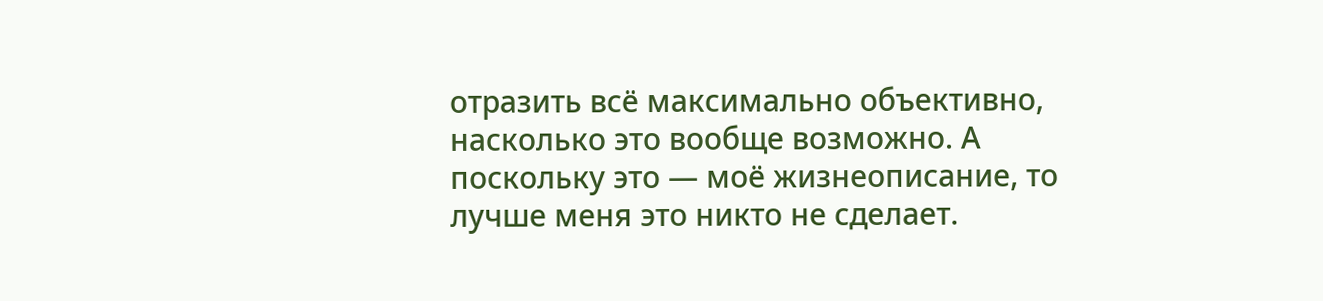отразить всё максимально объективно, насколько это вообще возможно. А поскольку это — моё жизнеописание, то лучше меня это никто не сделает.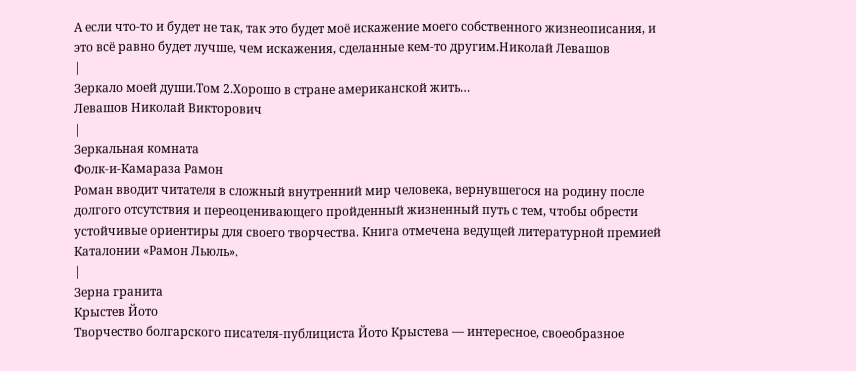А если что-то и будет не так, так это будет моё искажение моего собственного жизнеописания, и это всё равно будет лучше, чем искажения, сделанные кем-то другим.Николай Левашов
|
Зеркало моей души.Том 2.Хорошо в стране американской жить…
Левашов Николай Викторович
|
Зеркальная комната
Фолк-и-Камараза Рамон
Роман вводит читателя в сложный внутренний мир человека, вернувшегося на родину после долгого отсутствия и переоценивающего пройденный жизненный путь с тем, чтобы обрести устойчивые ориентиры для своего творчества. Книга отмечена ведущей литературной премией Каталонии «Рамон Льюль».
|
Зерна гранита
Крыстев Йото
Творчество болгарского писателя-публициста Йото Крыстева — интересное, своеобразное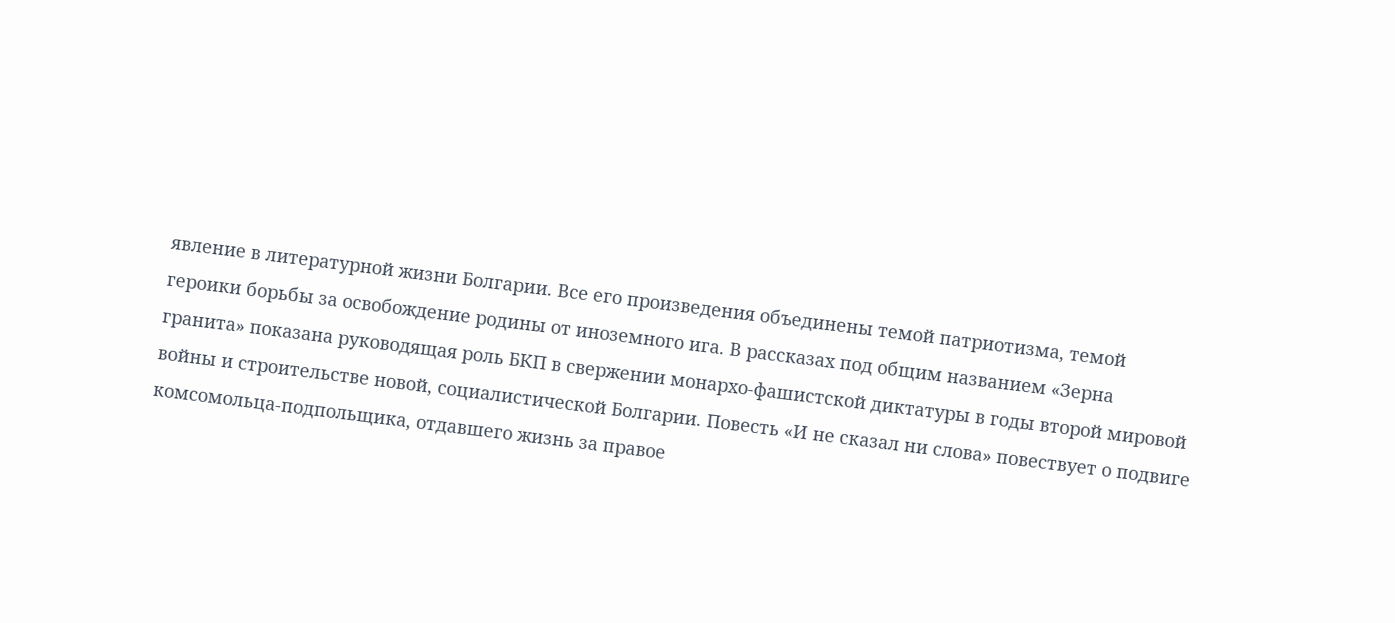явление в литературной жизни Болгарии. Все его произведения объединены темой патриотизма, темой героики борьбы за освобождение родины от иноземного ига. В рассказах под общим названием «Зерна гранита» показана руководящая роль БКП в свержении монархо-фашистской диктатуры в годы второй мировой войны и строительстве новой, социалистической Болгарии. Повесть «И не сказал ни слова» повествует о подвиге комсомольца-подпольщика, отдавшего жизнь за правое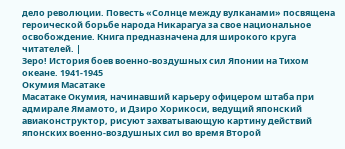дело революции. Повесть «Солнце между вулканами» посвящена героической борьбе народа Никарагуа за свое национальное освобождение. Книга предназначена для широкого круга читателей. |
Зеро! История боев военно-воздушных сил Японии на Тихом океане. 1941-1945
Окумия Масатаке
Масатаке Окумия, начинавший карьеру офицером штаба при адмирале Ямамото, и Дзиро Хорикоси, ведущий японский авиаконструктор, рисуют захватывающую картину действий японских военно-воздушных сил во время Второй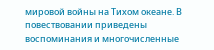мировой войны на Тихом океане. В повествовании приведены воспоминания и многочисленные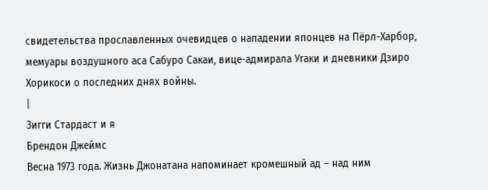свидетельства прославленных очевидцев о нападении японцев на Пёрл-Харбор, мемуары воздушного аса Сабуро Сакаи, вице-адмирала Угаки и дневники Дзиро Хорикоси о последних днях войны.
|
Зигги Стардаст и я
Брендон Джеймс
Весна 1973 года. Жизнь Джонатана напоминает кромешный ад – над ним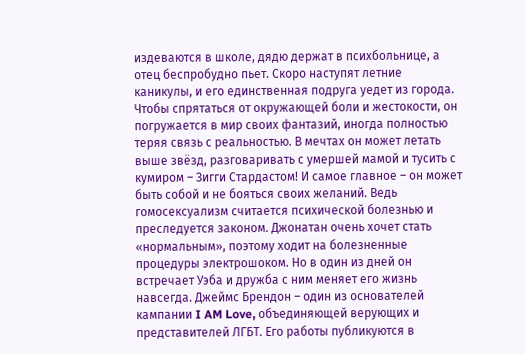издеваются в школе, дядю держат в психбольнице, а отец беспробудно пьет. Скоро наступят летние каникулы, и его единственная подруга уедет из города. Чтобы спрятаться от окружающей боли и жестокости, он погружается в мир своих фантазий, иногда полностью теряя связь с реальностью. В мечтах он может летать выше звёзд, разговаривать с умершей мамой и тусить с кумиром – Зигги Стардастом! И самое главное – он может быть собой и не бояться своих желаний. Ведь гомосексуализм считается психической болезнью и преследуется законом. Джонатан очень хочет стать «нормальным», поэтому ходит на болезненные процедуры электрошоком. Но в один из дней он встречает Уэба и дружба с ним меняет его жизнь навсегда. Джеймс Брендон – один из основателей кампании I AM Love, объединяющей верующих и представителей ЛГБТ. Его работы публикуются в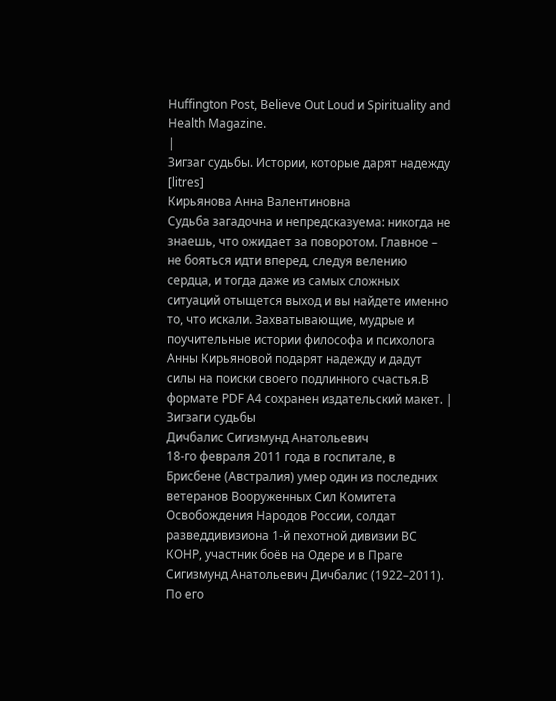Huffington Post, Believe Out Loud и Spirituality and Health Magazine.
|
Зигзаг судьбы. Истории, которые дарят надежду [litres]
Кирьянова Анна Валентиновна
Судьба загадочна и непредсказуема: никогда не знаешь, что ожидает за поворотом. Главное – не бояться идти вперед, следуя велению сердца, и тогда даже из самых сложных ситуаций отыщется выход и вы найдете именно то, что искали. Захватывающие, мудрые и поучительные истории философа и психолога Анны Кирьяновой подарят надежду и дадут силы на поиски своего подлинного счастья.В формате PDF A4 сохранен издательский макет. |
Зигзаги судьбы
Дичбалис Сигизмунд Анатольевич
18-го февраля 2011 года в госпитале, в Брисбене (Австралия) умер один из последних ветеранов Вооруженных Сил Комитета Освобождения Народов России, солдат разведдивизиона 1-й пехотной дивизии ВС КОНР, участник боёв на Одере и в Праге Сигизмунд Анатольевич Дичбалис (1922–2011). По его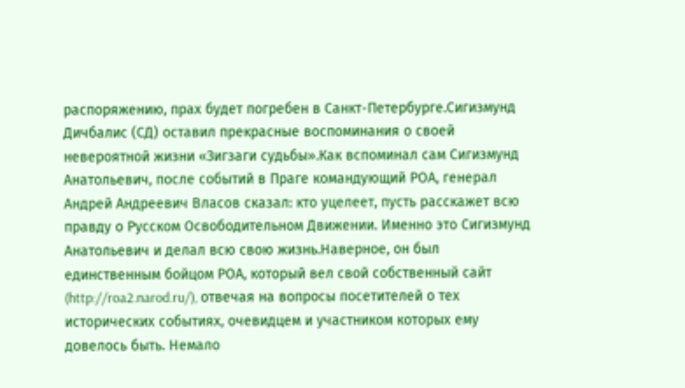распоряжению, прах будет погребен в Санкт-Петербурге.Сигизмунд Дичбалис (СД) оставил прекрасные воспоминания о своей невероятной жизни «Зигзаги судьбы».Как вспоминал сам Сигизмунд Анатольевич, после событий в Праге командующий РОА, генерал Андрей Андреевич Власов сказал: кто уцелеет, пусть расскажет всю правду о Русском Освободительном Движении. Именно это Сигизмунд Анатольевич и делал всю свою жизнь.Наверное, он был единственным бойцом РОА, который вел свой собственный сайт (http://roa2.narod.ru/), отвечая на вопросы посетителей о тех исторических событиях, очевидцем и участником которых ему довелось быть. Немало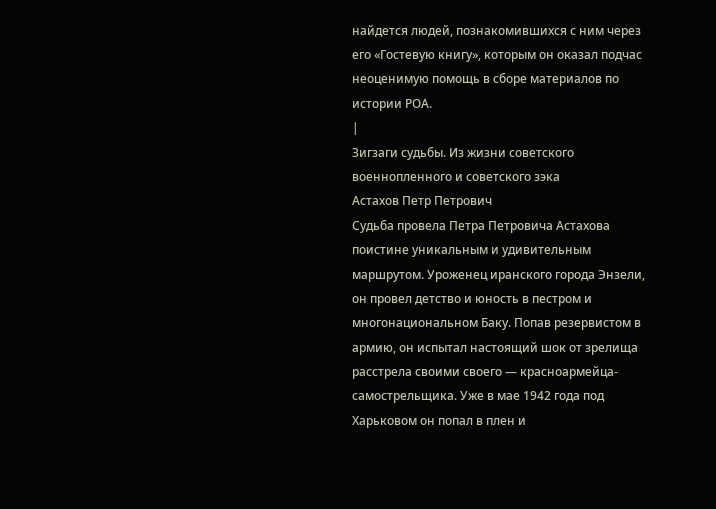найдется людей, познакомившихся с ним через его «Гостевую книгу», которым он оказал подчас неоценимую помощь в сборе материалов по истории РОА.
|
Зигзаги судьбы. Из жизни советского военнопленного и советского зэка
Астахов Петр Петрович
Судьба провела Петра Петровича Астахова поистине уникальным и удивительным маршрутом. Уроженец иранского города Энзели, он провел детство и юность в пестром и многонациональном Баку. Попав резервистом в армию, он испытал настоящий шок от зрелища расстрела своими своего — красноармейца-самострельщика. Уже в мае 1942 года под Харьковом он попал в плен и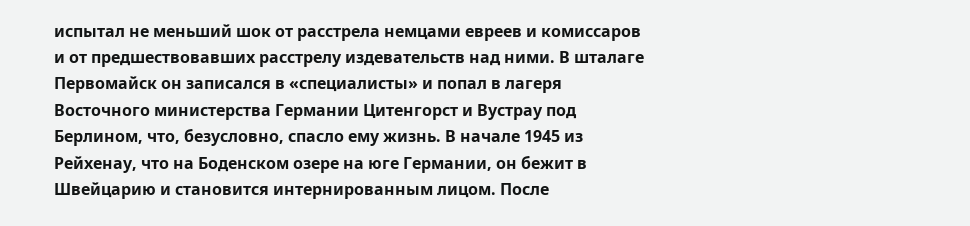испытал не меньший шок от расстрела немцами евреев и комиссаров и от предшествовавших расстрелу издевательств над ними. В шталаге Первомайск он записался в «специалисты» и попал в лагеря Восточного министерства Германии Цитенгорст и Вустрау под Берлином, что, безусловно, спасло ему жизнь. В начале 1945 из Рейхенау, что на Боденском озере на юге Германии, он бежит в Швейцарию и становится интернированным лицом. После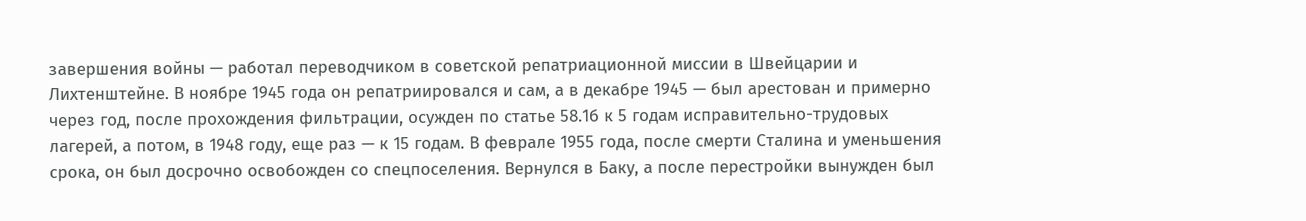завершения войны — работал переводчиком в советской репатриационной миссии в Швейцарии и Лихтенштейне. В ноябре 1945 года он репатриировался и сам, а в декабре 1945 — был арестован и примерно через год, после прохождения фильтрации, осужден по статье 58.1б к 5 годам исправительно-трудовых лагерей, а потом, в 1948 году, еще раз — к 15 годам. В феврале 1955 года, после смерти Сталина и уменьшения срока, он был досрочно освобожден со спецпоселения. Вернулся в Баку, а после перестройки вынужден был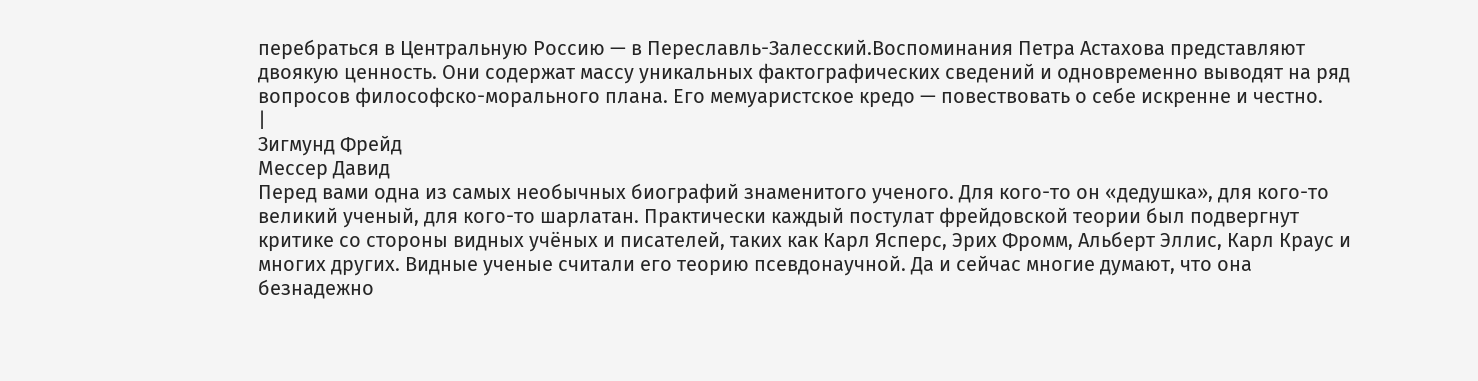перебраться в Центральную Россию — в Переславль-Залесский.Воспоминания Петра Астахова представляют двоякую ценность. Они содержат массу уникальных фактографических сведений и одновременно выводят на ряд вопросов философско-морального плана. Его мемуаристское кредо — повествовать о себе искренне и честно.
|
Зигмунд Фрейд
Мессер Давид
Перед вами одна из самых необычных биографий знаменитого ученого. Для кого-то он «дедушка», для кого-то великий ученый, для кого-то шарлатан. Практически каждый постулат фрейдовской теории был подвергнут критике со стороны видных учёных и писателей, таких как Карл Ясперс, Эрих Фромм, Альберт Эллис, Карл Краус и многих других. Видные ученые считали его теорию псевдонаучной. Да и сейчас многие думают, что она безнадежно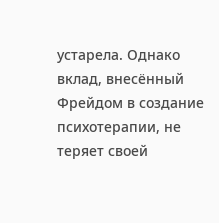устарела. Однако вклад, внесённый Фрейдом в создание психотерапии, не теряет своей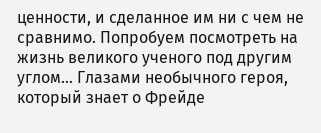ценности, и сделанное им ни с чем не сравнимо. Попробуем посмотреть на жизнь великого ученого под другим углом… Глазами необычного героя, который знает о Фрейде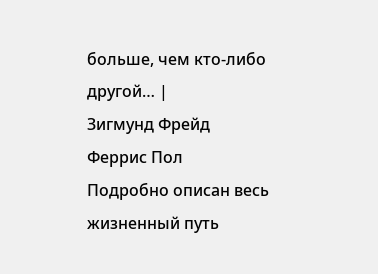больше, чем кто-либо другой… |
Зигмунд Фрейд
Феррис Пол
Подробно описан весь жизненный путь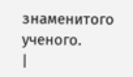знаменитого ученого.
|